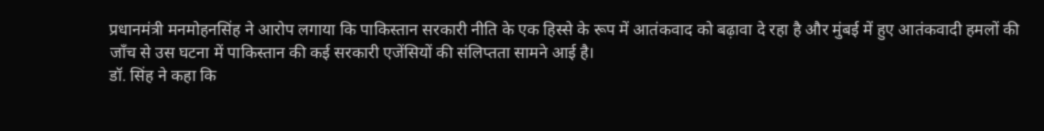प्रधानमंत्री मनमोहनसिंह ने आरोप लगाया कि पाकिस्तान सरकारी नीति के एक हिस्से के रूप में आतंकवाद को बढ़ावा दे रहा है और मुंबई में हुए आतंकवादी हमलों की जाँच से उस घटना में पाकिस्तान की कई सरकारी एजेंसियों की संलिप्तता सामने आई है।
डॉ. सिंह ने कहा कि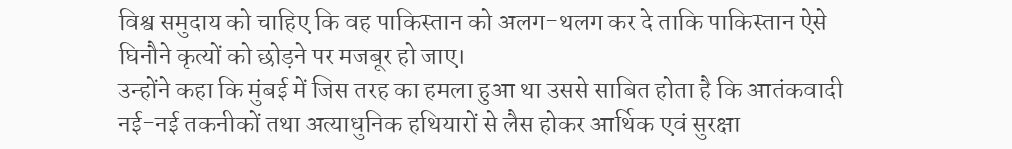विश्व समुदाय को चाहिए कि वह पाकिस्तान को अलग-थलग कर दे ताकि पाकिस्तान ऐसे घिनौने कृत्यों को छोड़ने पर मजबूर हो जाए।
उन्होंने कहा कि मुंबई में जिस तरह का हमला हुआ था उससे साबित होता है कि आतंकवादी नई-नई तकनीकों तथा अत्याधुनिक हथियारों से लैस होकर आर्थिक एवं सुरक्षा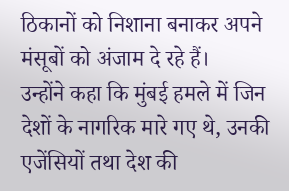ठिकानों को निशाना बनाकर अपने मंसूबों को अंजाम दे रहे हैं।
उन्होंने कहा कि मुंबई हमले में जिन देशों के नागरिक मारे गए थे, उनकी एजेंसियों तथा देश की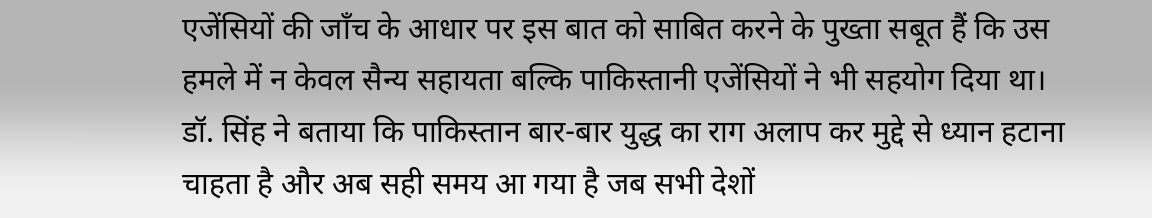एजेंसियों की जाँच के आधार पर इस बात को साबित करने के पुख्ता सबूत हैं कि उस हमले में न केवल सैन्य सहायता बल्कि पाकिस्तानी एजेंसियों ने भी सहयोग दिया था।
डॉ. सिंह ने बताया कि पाकिस्तान बार-बार युद्ध का राग अलाप कर मुद्दे से ध्यान हटाना चाहता है और अब सही समय आ गया है जब सभी देशों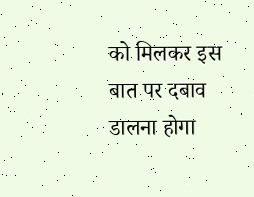को मिलकर इस बात पर दबाव डालना होगा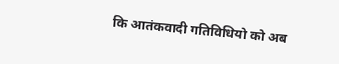कि आतंकवादी गतिविधियो को अब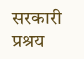सरकारी प्रश्रय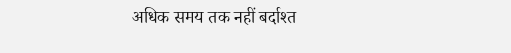अधिक समय तक नहीं बर्दाश्त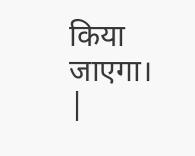किया जाएगा। |